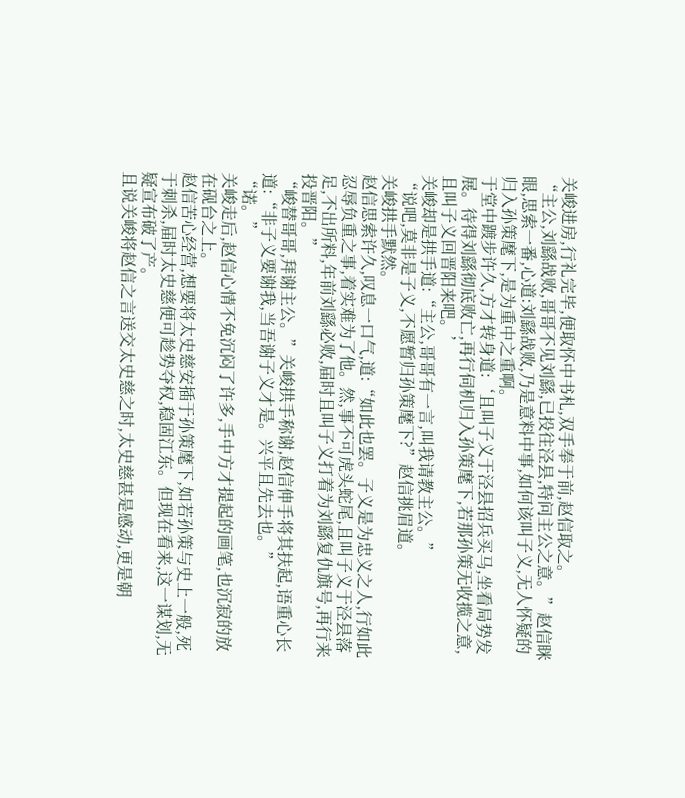关峻进房,行礼完毕,便取怀中书札,双手奉于前,赵信取之。
“主公,刘繇战败,哥哥不见刘繇,已投往泾县,特问主公之意。”赵信眯眼,思索一番,心道:刘繇战败,乃是意料中事,如何该叫子义,无人怀疑的归入孙策麾下,是为重中之重啊。
于堂中踱步许久,方才转身道:‘且叫子义于泾县招兵买马,坐看局势发展。待得刘繇彻底败亡,再行伺机归入孙策麾下,若那孙策无收揽之意,且叫子义回晋阳来吧。’
关峻却是拱手道:“主公,哥哥有一言,叫我请教主公。”
“说吧,莫非是子义,不愿暂归孙策麾下?”赵信挑眉道。
关峻拱手默然。
赵信思索许久,叹息一口气,道:“如此也罢。子义是为忠义之人,行如此忍辱负重之事,着实难为了他。然,事不可虎头蛇尾,且叫子义于泾县落足,不出所料,年前刘繇必败,届时且叫子义打着为刘繇复仇旗号,再行来投晋阳。”
“峻替哥哥,拜谢主公。”关峻拱手称谢,赵信伸手将其扶起,语重心长道:“非子义要谢我,当吾谢子义才是。兴平且先去也。”
“诺。”
关峻走后,赵信心情不免沉闷了许多,手中方才提起的画笔,也沉寂的放在砚台之上。
赵信苦心经营,想要将太史慈安插于孙策麾下,如若孙策与史上一般,死于刺杀,届时太史慈便可趁势夺权,稳固江东。但现在看来,这一谋划,无疑宣布破了产。
且说关峻将赵信之言送交太史慈之时,太史慈甚是感动,更是朝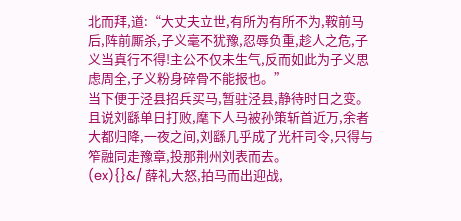北而拜,道:“大丈夫立世,有所为有所不为,鞍前马后,阵前厮杀,子义毫不犹豫,忍辱负重,趁人之危,子义当真行不得!主公不仅未生气,反而如此为子义思虑周全,子义粉身碎骨不能报也。”
当下便于泾县招兵买马,暂驻泾县,静待时日之变。
且说刘繇单日打败,麾下人马被孙策斩首近万,余者大都归降,一夜之间,刘繇几乎成了光杆司令,只得与笮融同走豫章,投那荆州刘表而去。
(ex){}&/ 薛礼大怒,拍马而出迎战,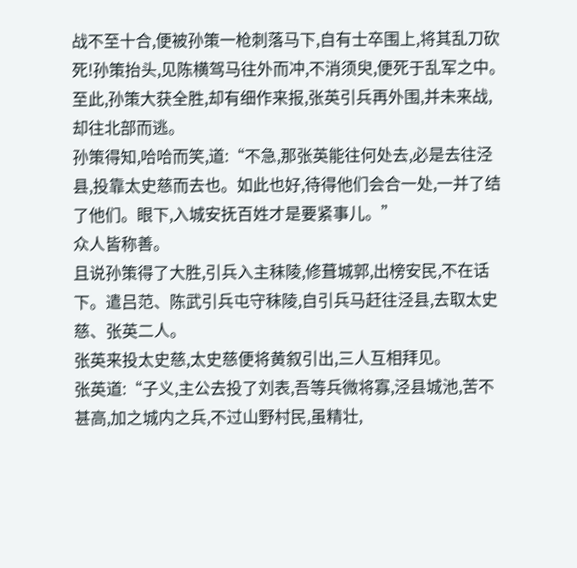战不至十合,便被孙策一枪刺落马下,自有士卒围上,将其乱刀砍死!孙策抬头,见陈横驾马往外而冲,不消须臾,便死于乱军之中。
至此,孙策大获全胜,却有细作来报,张英引兵再外围,并未来战,却往北部而逃。
孙策得知,哈哈而笑,道:“不急,那张英能往何处去,必是去往泾县,投靠太史慈而去也。如此也好,待得他们会合一处,一并了结了他们。眼下,入城安抚百姓才是要紧事儿。”
众人皆称善。
且说孙策得了大胜,引兵入主秣陵,修葺城郭,出榜安民,不在话下。遣吕范、陈武引兵屯守秣陵,自引兵马赶往泾县,去取太史慈、张英二人。
张英来投太史慈,太史慈便将黄叙引出,三人互相拜见。
张英道:“子义,主公去投了刘表,吾等兵微将寡,泾县城池,苦不甚高,加之城内之兵,不过山野村民,虽精壮,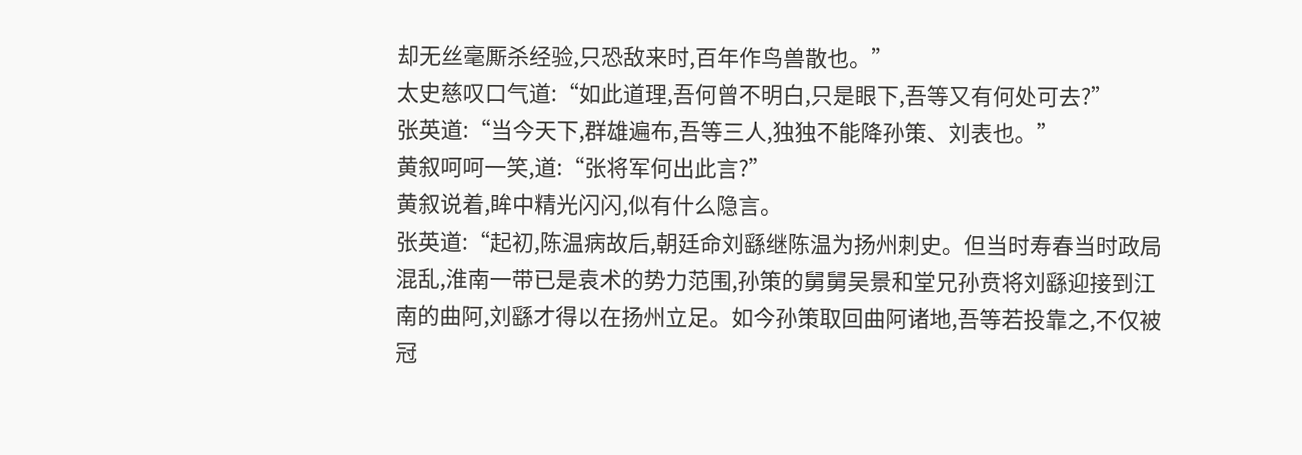却无丝毫厮杀经验,只恐敌来时,百年作鸟兽散也。”
太史慈叹口气道:“如此道理,吾何曾不明白,只是眼下,吾等又有何处可去?”
张英道:“当今天下,群雄遍布,吾等三人,独独不能降孙策、刘表也。”
黄叙呵呵一笑,道:“张将军何出此言?”
黄叙说着,眸中精光闪闪,似有什么隐言。
张英道:“起初,陈温病故后,朝廷命刘繇继陈温为扬州刺史。但当时寿春当时政局混乱,淮南一带已是袁术的势力范围,孙策的舅舅吴景和堂兄孙贲将刘繇迎接到江南的曲阿,刘繇才得以在扬州立足。如今孙策取回曲阿诸地,吾等若投靠之,不仅被冠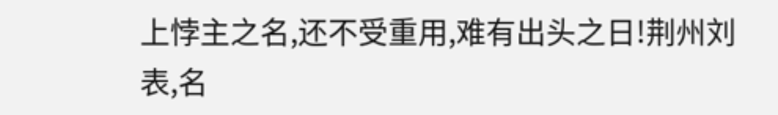上悖主之名,还不受重用,难有出头之日!荆州刘表,名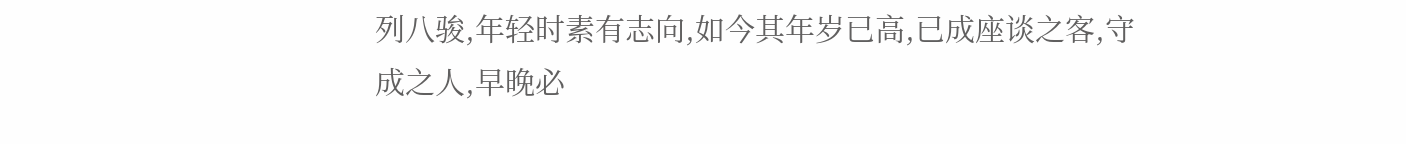列八骏,年轻时素有志向,如今其年岁已高,已成座谈之客,守成之人,早晚必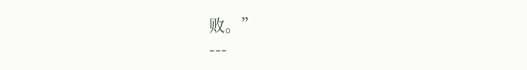败。”
---